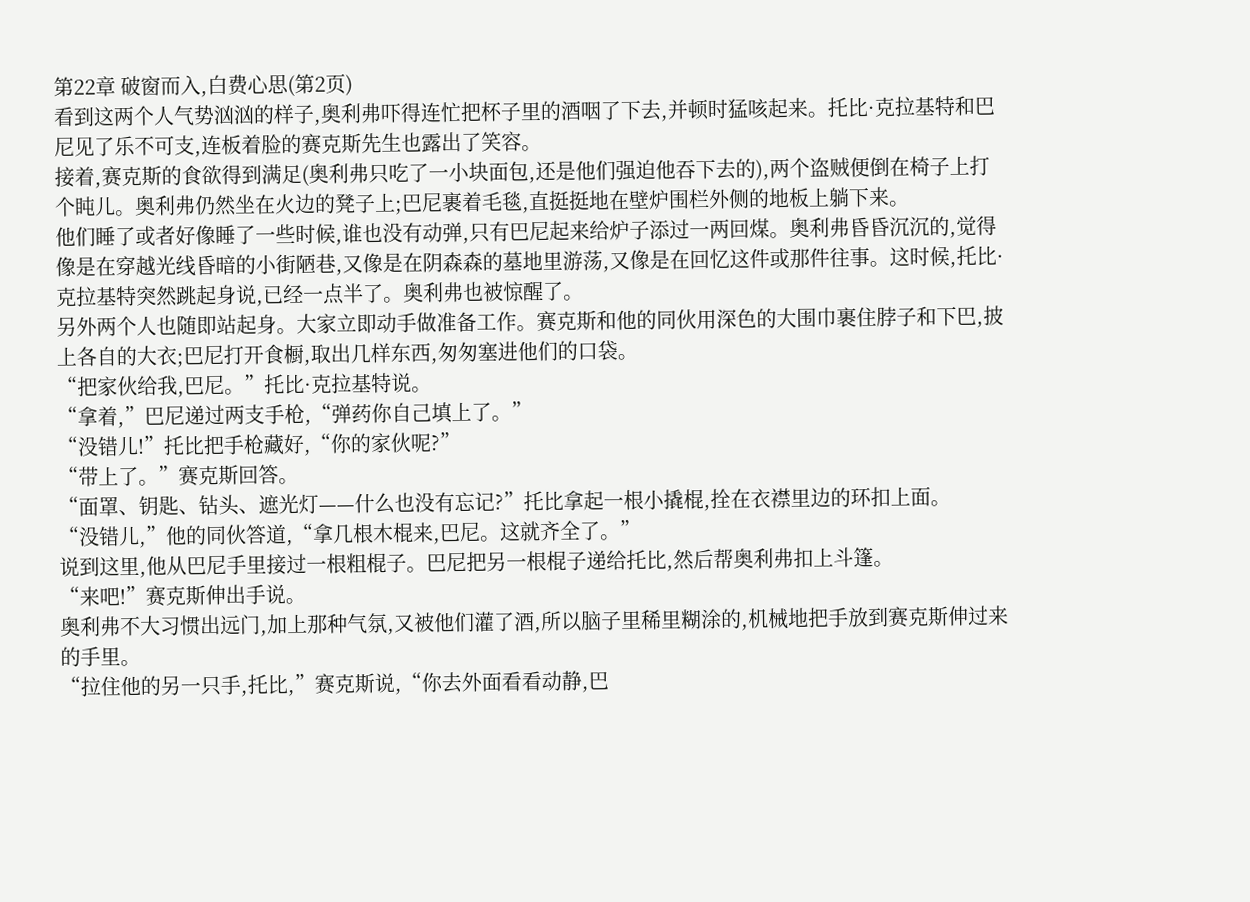第22章 破窗而入,白费心思(第2页)
看到这两个人气势汹汹的样子,奥利弗吓得连忙把杯子里的酒咽了下去,并顿时猛咳起来。托比·克拉基特和巴尼见了乐不可支,连板着脸的赛克斯先生也露出了笑容。
接着,赛克斯的食欲得到满足(奥利弗只吃了一小块面包,还是他们强迫他吞下去的),两个盗贼便倒在椅子上打个盹儿。奥利弗仍然坐在火边的凳子上;巴尼裹着毛毯,直挺挺地在壁炉围栏外侧的地板上躺下来。
他们睡了或者好像睡了一些时候,谁也没有动弹,只有巴尼起来给炉子添过一两回煤。奥利弗昏昏沉沉的,觉得像是在穿越光线昏暗的小街陋巷,又像是在阴森森的墓地里游荡,又像是在回忆这件或那件往事。这时候,托比·克拉基特突然跳起身说,已经一点半了。奥利弗也被惊醒了。
另外两个人也随即站起身。大家立即动手做准备工作。赛克斯和他的同伙用深色的大围巾裹住脖子和下巴,披上各自的大衣;巴尼打开食橱,取出几样东西,匆匆塞进他们的口袋。
“把家伙给我,巴尼。”托比·克拉基特说。
“拿着,”巴尼递过两支手枪,“弹药你自己填上了。”
“没错儿!”托比把手枪藏好,“你的家伙呢?”
“带上了。”赛克斯回答。
“面罩、钥匙、钻头、遮光灯——什么也没有忘记?”托比拿起一根小撬棍,拴在衣襟里边的环扣上面。
“没错儿,”他的同伙答道,“拿几根木棍来,巴尼。这就齐全了。”
说到这里,他从巴尼手里接过一根粗棍子。巴尼把另一根棍子递给托比,然后帮奥利弗扣上斗篷。
“来吧!”赛克斯伸出手说。
奥利弗不大习惯出远门,加上那种气氛,又被他们灌了酒,所以脑子里稀里糊涂的,机械地把手放到赛克斯伸过来的手里。
“拉住他的另一只手,托比,”赛克斯说,“你去外面看看动静,巴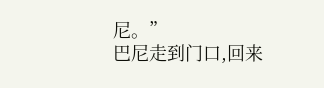尼。”
巴尼走到门口,回来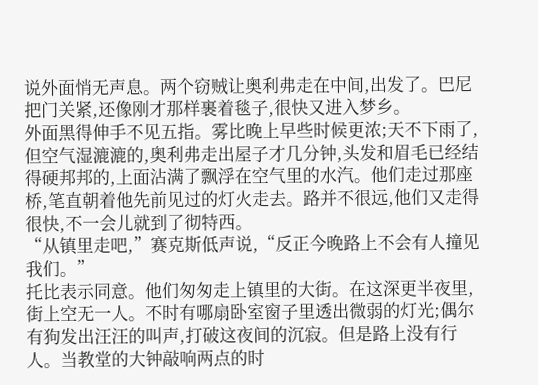说外面悄无声息。两个窃贼让奥利弗走在中间,出发了。巴尼把门关紧,还像刚才那样裹着毯子,很快又进入梦乡。
外面黑得伸手不见五指。雾比晚上早些时候更浓;天不下雨了,但空气湿漉漉的,奥利弗走出屋子才几分钟,头发和眉毛已经结得硬邦邦的,上面沾满了飘浮在空气里的水汽。他们走过那座桥,笔直朝着他先前见过的灯火走去。路并不很远,他们又走得很快,不一会儿就到了彻特西。
“从镇里走吧,”赛克斯低声说,“反正今晚路上不会有人撞见我们。”
托比表示同意。他们匆匆走上镇里的大街。在这深更半夜里,街上空无一人。不时有哪扇卧室窗子里透出微弱的灯光;偶尔有狗发出汪汪的叫声,打破这夜间的沉寂。但是路上没有行人。当教堂的大钟敲响两点的时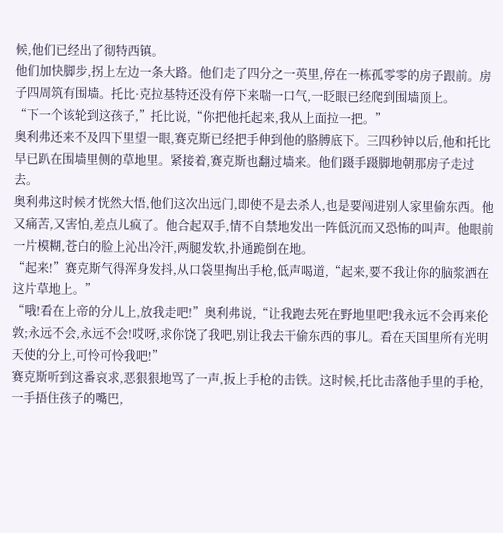候,他们已经出了彻特西镇。
他们加快脚步,拐上左边一条大路。他们走了四分之一英里,停在一栋孤零零的房子跟前。房子四周筑有围墙。托比·克拉基特还没有停下来喘一口气,一眨眼已经爬到围墙顶上。
“下一个该轮到这孩子,”托比说,“你把他托起来,我从上面拉一把。”
奥利弗还来不及四下里望一眼,赛克斯已经把手伸到他的胳膊底下。三四秒钟以后,他和托比早已趴在围墙里侧的草地里。紧接着,赛克斯也翻过墙来。他们蹑手蹑脚地朝那房子走过去。
奥利弗这时候才恍然大悟,他们这次出远门,即使不是去杀人,也是要闯进别人家里偷东西。他又痛苦,又害怕,差点儿疯了。他合起双手,情不自禁地发出一阵低沉而又恐怖的叫声。他眼前一片模糊,苍白的脸上沁出冷汗,两腿发软,扑通跪倒在地。
“起来!”赛克斯气得浑身发抖,从口袋里掏出手枪,低声喝道,“起来,要不我让你的脑浆洒在这片草地上。”
“哦!看在上帝的分儿上,放我走吧!”奥利弗说,“让我跑去死在野地里吧!我永远不会再来伦敦;永远不会,永远不会!哎呀,求你饶了我吧,别让我去干偷东西的事儿。看在天国里所有光明天使的分上,可怜可怜我吧!”
赛克斯听到这番哀求,恶狠狠地骂了一声,扳上手枪的击铁。这时候,托比击落他手里的手枪,一手捂住孩子的嘴巴,